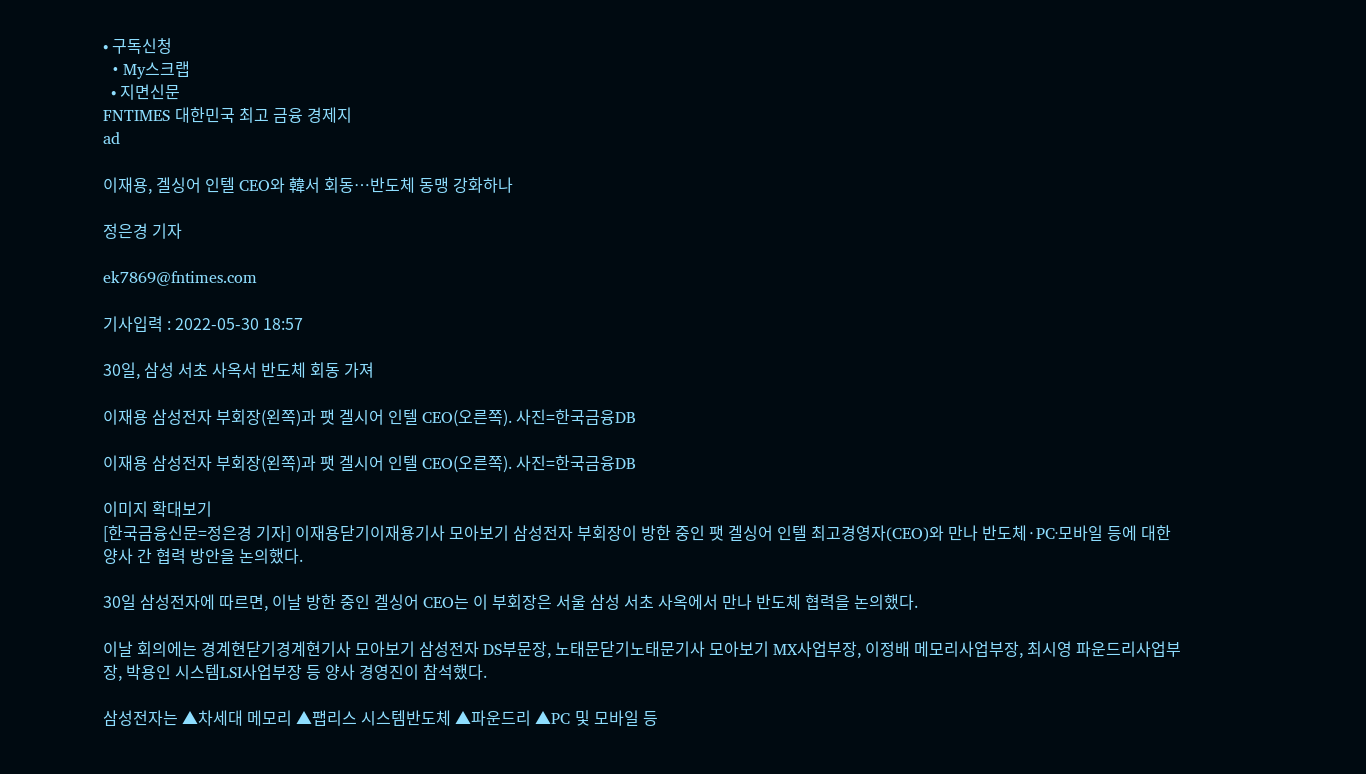• 구독신청
  • My스크랩
  • 지면신문
FNTIMES 대한민국 최고 금융 경제지
ad

이재용, 겔싱어 인텔 CEO와 韓서 회동…반도체 동맹 강화하나

정은경 기자

ek7869@fntimes.com

기사입력 : 2022-05-30 18:57

30일, 삼성 서초 사옥서 반도체 회동 가져

이재용 삼성전자 부회장(왼쪽)과 팻 겔시어 인텔 CEO(오른쪽). 사진=한국금융DB

이재용 삼성전자 부회장(왼쪽)과 팻 겔시어 인텔 CEO(오른쪽). 사진=한국금융DB

이미지 확대보기
[한국금융신문=정은경 기자] 이재용닫기이재용기사 모아보기 삼성전자 부회장이 방한 중인 팻 겔싱어 인텔 최고경영자(CEO)와 만나 반도체·PC·모바일 등에 대한 양사 간 협력 방안을 논의했다.

30일 삼성전자에 따르면, 이날 방한 중인 겔싱어 CEO는 이 부회장은 서울 삼성 서초 사옥에서 만나 반도체 협력을 논의했다.

이날 회의에는 경계현닫기경계현기사 모아보기 삼성전자 DS부문장, 노태문닫기노태문기사 모아보기 MX사업부장, 이정배 메모리사업부장, 최시영 파운드리사업부장, 박용인 시스템LSI사업부장 등 양사 경영진이 참석했다.

삼성전자는 ▲차세대 메모리 ▲팹리스 시스템반도체 ▲파운드리 ▲PC 및 모바일 등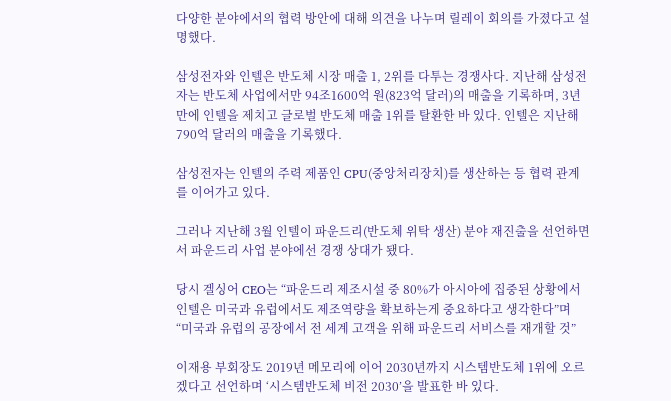다양한 분야에서의 협력 방안에 대해 의견을 나누며 릴레이 회의를 가졌다고 설명했다.

삼성전자와 인텔은 반도체 시장 매출 1, 2위를 다투는 경쟁사다. 지난해 삼성전자는 반도체 사업에서만 94조1600억 원(823억 달러)의 매출을 기록하며, 3년 만에 인텔을 제치고 글로벌 반도체 매출 1위를 탈환한 바 있다. 인텔은 지난해 790억 달러의 매출을 기록했다.

삼성전자는 인텔의 주력 제품인 CPU(중앙처리장치)를 생산하는 등 협력 관계를 이어가고 있다.

그러나 지난해 3월 인텔이 파운드리(반도체 위탁 생산) 분야 재진출을 선언하면서 파운드리 사업 분야에선 경쟁 상대가 됐다.

당시 겔싱어 CEO는 “파운드리 제조시설 중 80%가 아시아에 집중된 상황에서 인텔은 미국과 유럽에서도 제조역량을 확보하는게 중요하다고 생각한다”며 “미국과 유럽의 공장에서 전 세계 고객을 위해 파운드리 서비스를 재개할 것”

이재용 부회장도 2019년 메모리에 이어 2030년까지 시스템반도체 1위에 오르겠다고 선언하며 ‘시스템반도체 비전 2030’을 발표한 바 있다.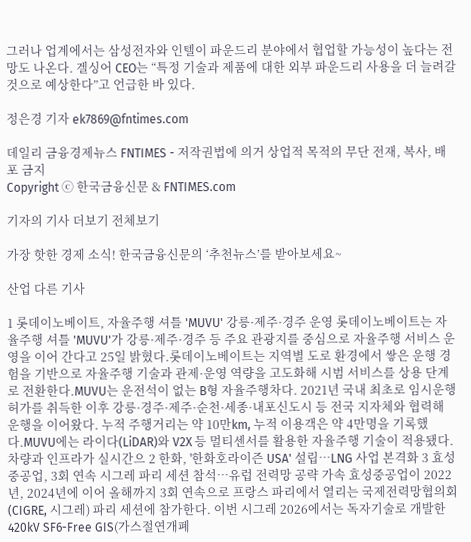그러나 업계에서는 삼성전자와 인텔이 파운드리 분야에서 협업할 가능성이 높다는 전망도 나온다. 겔싱어 CEO는 “특정 기술과 제품에 대한 외부 파운드리 사용을 더 늘려갈 것으로 예상한다”고 언급한 바 있다.

정은경 기자 ek7869@fntimes.com

데일리 금융경제뉴스 FNTIMES - 저작권법에 의거 상업적 목적의 무단 전재, 복사, 배포 금지
Copyright ⓒ 한국금융신문 & FNTIMES.com

기자의 기사 더보기 전체보기

가장 핫한 경제 소식! 한국금융신문의 ‘추천뉴스’를 받아보세요~

산업 다른 기사

1 롯데이노베이트, 자율주행 셔틀 'MUVU' 강릉·제주·경주 운영 롯데이노베이트는 자율주행 셔틀 'MUVU'가 강릉·제주·경주 등 주요 관광지를 중심으로 자율주행 서비스 운영을 이어 간다고 25일 밝혔다.롯데이노베이트는 지역별 도로 환경에서 쌓은 운행 경험을 기반으로 자율주행 기술과 관제·운영 역량을 고도화해 시범 서비스를 상용 단계로 전환한다.MUVU는 운전석이 없는 B형 자율주행차다. 2021년 국내 최초로 임시운행허가를 취득한 이후 강릉·경주·제주·순천·세종·내포신도시 등 전국 지자체와 협력해 운행을 이어왔다. 누적 주행거리는 약 10만km, 누적 이용객은 약 4만명을 기록했다.MUVU에는 라이다(LiDAR)와 V2X 등 멀티센서를 활용한 자율주행 기술이 적용됐다. 차량과 인프라가 실시간으 2 한화, '한화호라이즌 USA' 설립…LNG 사업 본격화 3 효성중공업, 3회 연속 시그레 파리 세션 참석…유럽 전력망 공략 가속 효성중공업이 2022년, 2024년에 이어 올해까지 3회 연속으로 프랑스 파리에서 열리는 국제전력망협의회(CIGRE, 시그레) 파리 세션에 참가한다. 이번 시그레 2026에서는 독자기술로 개발한 420kV SF6-Free GIS(가스절연개폐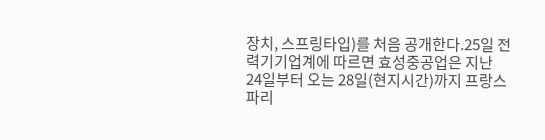장치, 스프링타입)를 처음 공개한다.25일 전력기기업계에 따르면 효성중공업은 지난 24일부터 오는 28일(현지시간)까지 프랑스 파리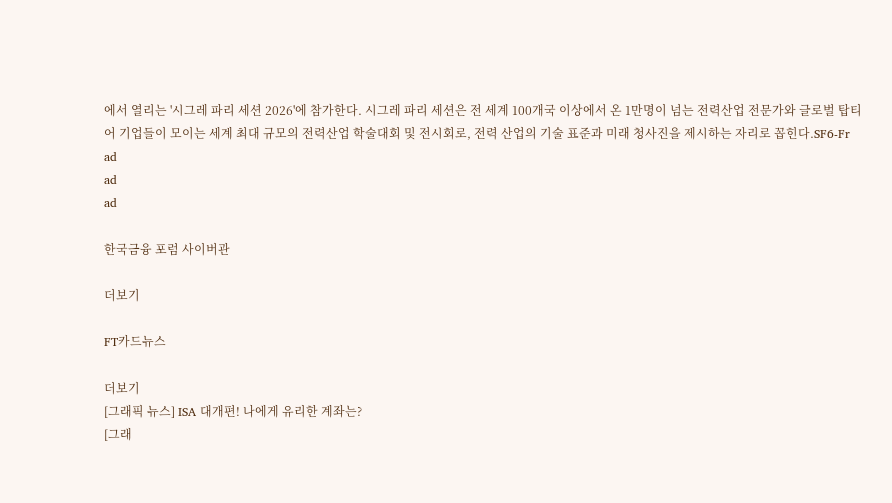에서 열리는 '시그레 파리 세션 2026'에 참가한다. 시그레 파리 세션은 전 세계 100개국 이상에서 온 1만명이 넘는 전력산업 전문가와 글로벌 탑티어 기업들이 모이는 세계 최대 규모의 전력산업 학술대회 및 전시회로, 전력 산업의 기술 표준과 미래 청사진을 제시하는 자리로 꼽힌다.SF6-Fr
ad
ad
ad

한국금융 포럼 사이버관

더보기

FT카드뉴스

더보기
[그래픽 뉴스] ISA 대개편! 나에게 유리한 계좌는?
[그래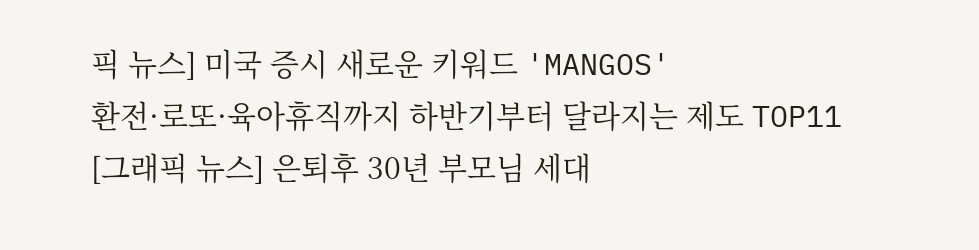픽 뉴스] 미국 증시 새로운 키워드 'MANGOS'
환전·로또·육아휴직까지 하반기부터 달라지는 제도 TOP11
[그래픽 뉴스] 은퇴후 30년 부모님 세대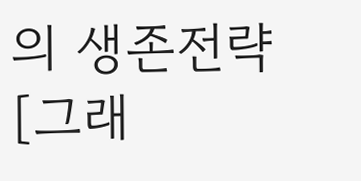의 생존전략
[그래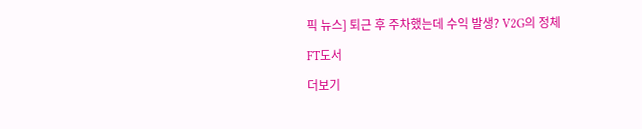픽 뉴스] 퇴근 후 주차했는데 수익 발생? V2G의 정체

FT도서

더보기